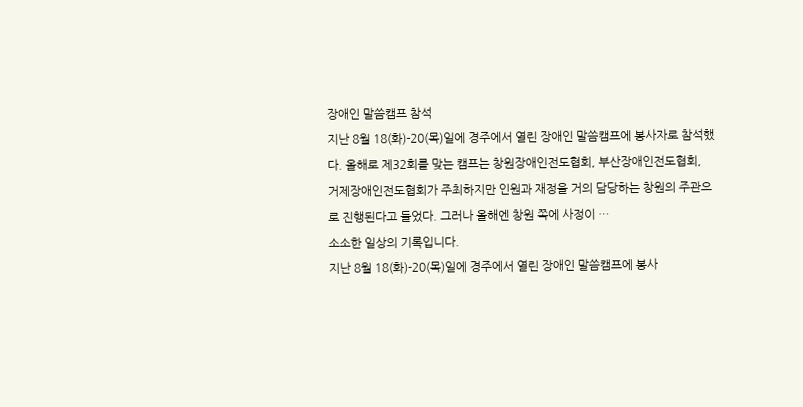장애인 말씀캠프 참석
지난 8월 18(화)-20(목)일에 경주에서 열린 장애인 말씀캠프에 봉사자로 참석했다. 올해로 제32회를 맞는 캠프는 창원장애인전도협회, 부산장애인전도협회, 거제장애인전도협회가 주최하지만 인원과 재정을 거의 담당하는 창원의 주관으로 진행된다고 들었다. 그러나 올해엔 창원 쪽에 사정이 …
소소한 일상의 기록입니다.
지난 8월 18(화)-20(목)일에 경주에서 열린 장애인 말씀캠프에 봉사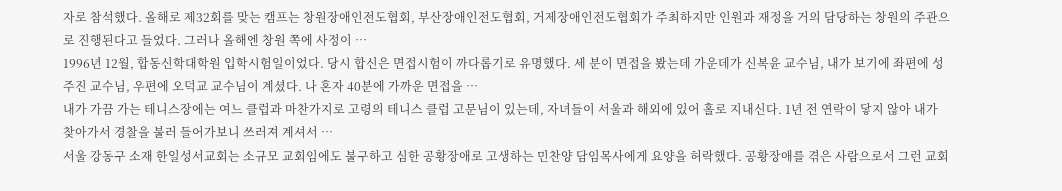자로 참석했다. 올해로 제32회를 맞는 캠프는 창원장애인전도협회, 부산장애인전도협회, 거제장애인전도협회가 주최하지만 인원과 재정을 거의 담당하는 창원의 주관으로 진행된다고 들었다. 그러나 올해엔 창원 쪽에 사정이 …
1996년 12월, 합동신학대학원 입학시험일이었다. 당시 합신은 면접시험이 까다롭기로 유명했다. 세 분이 면접을 봤는데 가운데가 신복윤 교수님, 내가 보기에 좌편에 성주진 교수님, 우편에 오덕교 교수님이 계셨다. 나 혼자 40분에 가까운 면접을 …
내가 가끔 가는 테니스장에는 여느 클럽과 마찬가지로 고령의 테니스 클럽 고문님이 있는데, 자녀들이 서울과 해외에 있어 홀로 지내신다. 1년 전 연락이 닿지 않아 내가 찾아가서 경찰을 불러 들어가보니 쓰러져 계셔서 …
서울 강동구 소재 한일성서교회는 소규모 교회임에도 불구하고 심한 공황장애로 고생하는 민찬양 담임목사에게 요양을 허락했다. 공황장애를 겪은 사람으로서 그런 교회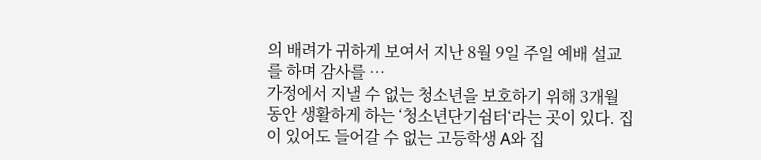의 배려가 귀하게 보여서 지난 8월 9일 주일 예배 설교를 하며 감사를 …
가정에서 지낼 수 없는 청소년을 보호하기 위해 3개월 동안 생활하게 하는 ‘청소년단기쉼터‘라는 곳이 있다. 집이 있어도 들어갈 수 없는 고등학생 A와 집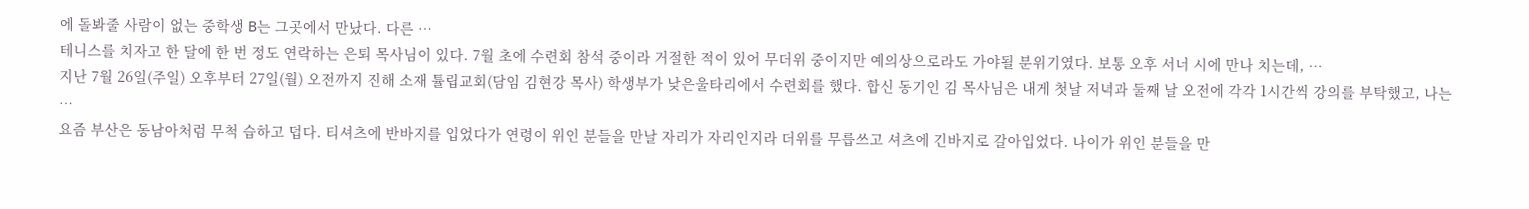에 돌봐줄 사람이 없는 중학생 B는 그곳에서 만났다. 다른 …
테니스를 치자고 한 달에 한 번 정도 연락하는 은퇴 목사님이 있다. 7월 초에 수련회 참석 중이라 거절한 적이 있어 무더위 중이지만 예의상으로라도 가야될 분위기였다. 보통 오후 서너 시에 만나 치는데, …
지난 7월 26일(주일) 오후부터 27일(월) 오전까지 진해 소재 튤립교회(담임 김현강 목사) 학생부가 낮은울타리에서 수련회를 했다. 합신 동기인 김 목사님은 내게 첫날 저녁과 둘째 날 오전에 각각 1시간씩 강의를 부탁했고, 나는 …
요즘 부산은 동남아처럼 무척 습하고 덥다. 티셔츠에 반바지를 입었다가 연령이 위인 분들을 만날 자리가 자리인지라 더위를 무릅쓰고 셔츠에 긴바지로 갈아입었다. 나이가 위인 분들을 만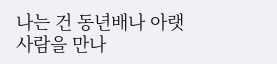나는 건 동년배나 아랫사람을 만나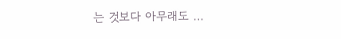는 것보다 아무래도 …